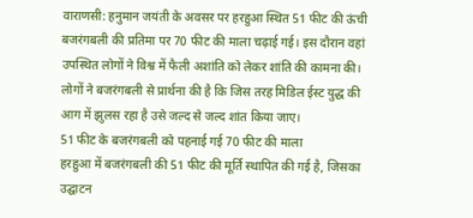वाराणसी: हनुमान जयंती के अवसर पर हरहुआ स्थित 51 फीट की ऊंची बजरंगबली की प्रतिमा पर 70 फीट की माला चढ़ाई गई। इस दौरान वहां उपस्थित लोगों ने विश्व में फैली अशांति को लेकर शांति की कामना की। लोगों ने बजरंगबली से प्रार्थना की है कि जिस तरह मिडिल ईस्ट युद्ध की आग में झुलस रहा है उसे जल्द से जल्द शांत किया जाए।
51 फीट के बजरंगबली को पहनाई गई 70 फीट की माला
हरहुआ में बजरंगबली की 51 फीट की मूर्ति स्थापित की गई है, जिसका उद्घाटन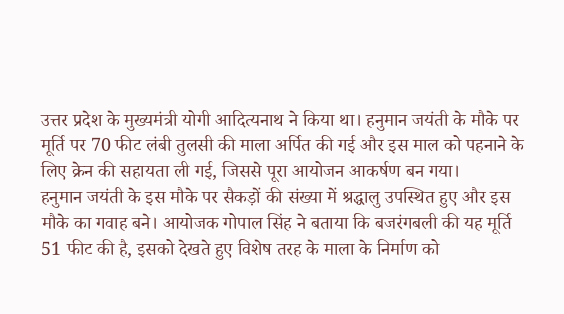उत्तर प्रदेश के मुख्यमंत्री योगी आदित्यनाथ ने किया था। हनुमान जयंती के मौके पर मूर्ति पर 70 फीट लंबी तुलसी की माला अर्पित की गई और इस माल को पहनाने के लिए क्रेन की सहायता ली गई, जिससे पूरा आयोजन आकर्षण बन गया।
हनुमान जयंती के इस मौके पर सैकड़ों की संख्या में श्रद्धालु उपस्थित हुए और इस मौके का गवाह बने। आयोजक गोपाल सिंह ने बताया कि बजरंगबली की यह मूर्ति 51 फीट की है, इसको देखते हुए विशेष तरह के माला के निर्माण को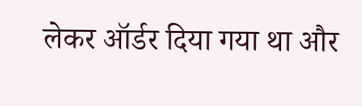लेकर ऑर्डर दिया गया था और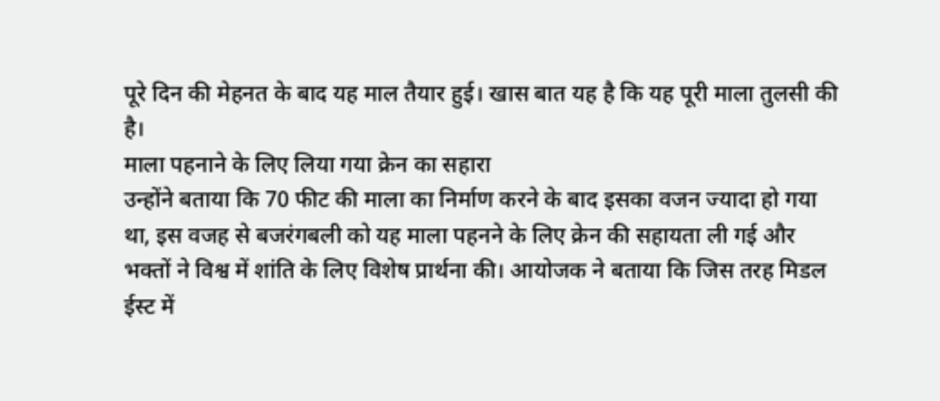पूरे दिन की मेहनत के बाद यह माल तैयार हुई। खास बात यह है कि यह पूरी माला तुलसी की है।
माला पहनाने के लिए लिया गया क्रेन का सहारा
उन्होंने बताया कि 70 फीट की माला का निर्माण करने के बाद इसका वजन ज्यादा हो गया था, इस वजह से बजरंगबली को यह माला पहनने के लिए क्रेन की सहायता ली गई और भक्तों ने विश्व में शांति के लिए विशेष प्रार्थना की। आयोजक ने बताया कि जिस तरह मिडल ईस्ट में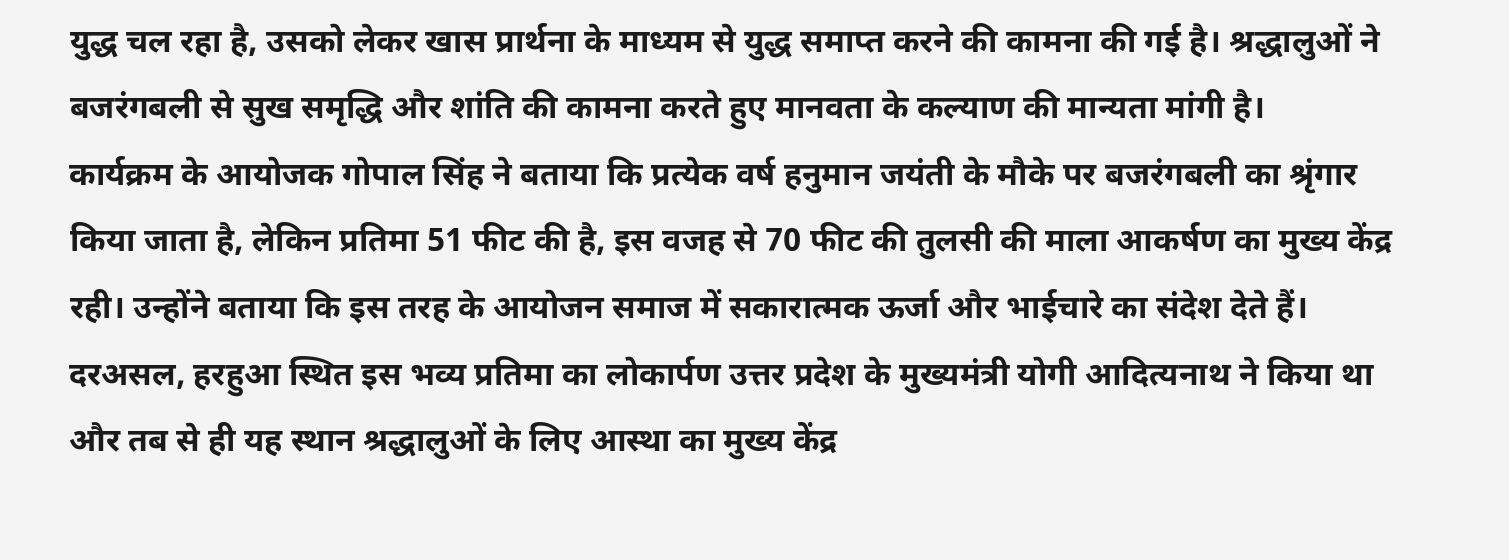युद्ध चल रहा है, उसको लेकर खास प्रार्थना के माध्यम से युद्ध समाप्त करने की कामना की गई है। श्रद्धालुओं ने बजरंगबली से सुख समृद्धि और शांति की कामना करते हुए मानवता के कल्याण की मान्यता मांगी है।
कार्यक्रम के आयोजक गोपाल सिंह ने बताया कि प्रत्येक वर्ष हनुमान जयंती के मौके पर बजरंगबली का श्रृंगार किया जाता है, लेकिन प्रतिमा 51 फीट की है, इस वजह से 70 फीट की तुलसी की माला आकर्षण का मुख्य केंद्र रही। उन्होंने बताया कि इस तरह के आयोजन समाज में सकारात्मक ऊर्जा और भाईचारे का संदेश देते हैं।
दरअसल, हरहुआ स्थित इस भव्य प्रतिमा का लोकार्पण उत्तर प्रदेश के मुख्यमंत्री योगी आदित्यनाथ ने किया था और तब से ही यह स्थान श्रद्धालुओं के लिए आस्था का मुख्य केंद्र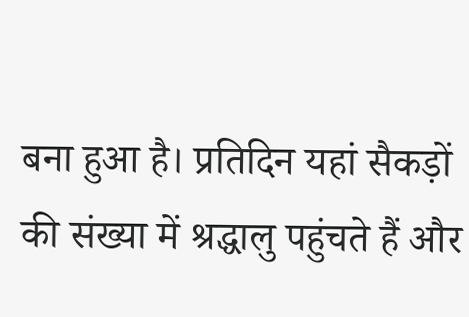बना हुआ है। प्रतिदिन यहां सैकड़ों की संख्या में श्रद्धालु पहुंचते हैं और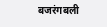बजरंगबली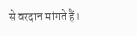से वरदान मांगते हैं।